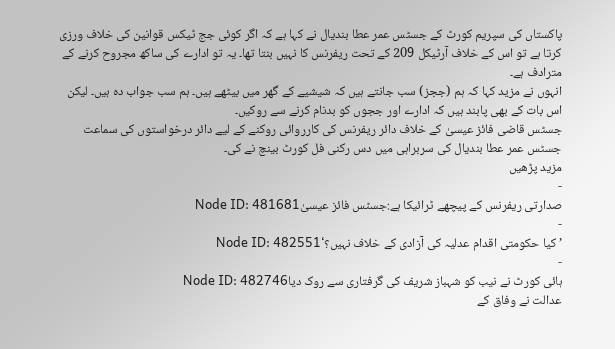پاکستاں کی سپریم کورٹ کے جسٹس عمر عطا بندیال نے کہا ہے کہ اگر کوئی جج ٹیکس قوانین کی خلاف ورزی کرتا ہے تو اس کے خلاف آرٹیکل 209 کے تحت ریفرنس کا نہیں بنتا تھا۔ یہ تو ادارے کی ساکھ مجروح کرنے کے مترادف ہے۔
انہوں نے مزید کہا کہ ہم (ججز) سب جانتے ہیں کہ شیشیے کے گھر میں بیٹھے ہیں۔ ہم سب جواب دہ ہیں۔ لیکن اس بات کے بھی پابند ہیں کہ ادارے اور ججوں کو بدنام کرنے سے روکیں۔
جسٹس قاضی فائز عیسیٰ کے خلاف دائر ریفرنس کی کارروائی روکنے کے لیے دائر درخواستوں کی سماعت جسٹس عمر عطا بندیال کی سربراہی میں دس رکنی فل کورٹ بینچ نے کی۔
مزید پڑھیں
-
صدارتی ریفرنس کے پیچھے ٹرائیکا ہے:جسٹس فائز عیسیٰNode ID: 481681
-
’کیا حکومتی اقدام عدلیہ کی آزادی کے خلاف نہیں؟‘Node ID: 482551
-
ہائی کورٹ نے نیب کو شہباز شریف کی گرفتاری سے روک دیاNode ID: 482746
عدالت نے وفاق کے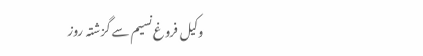وکیل فروغ نسیم سے گزشتہ روز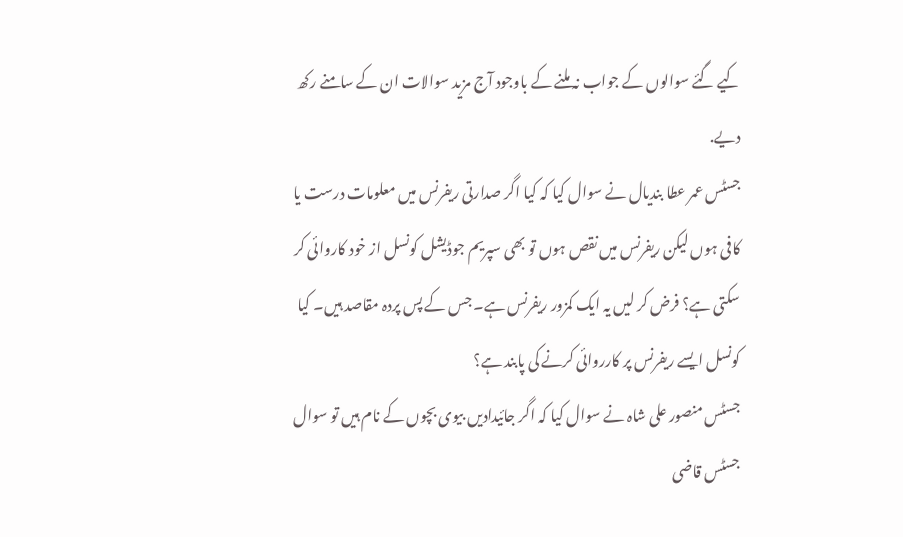کیے گئے سوالوں کے جواب نہ ملنے کے باوجود آج مزید سوالات ان کے سامنے رکھ دیے.
جسٹس عمر عطا بندیال نے سوال کیا کہ کیا اگر صدارتی ریفرنس میں معلومات درست یا کافی ہوں لیکن ریفرنس میں نقص ہوں تو بھی سپریم جوڈیشل کونسل از خود کاروائی کر سکتی ہے؟ فرض کر لیں یہ ایک کمزور ریفرنس ہے۔ جس کے پس پردہ مقاصد ہیں۔ کیا کونسل ایسے ریفرنس پر کارروائی کرنے کی پابند ہے؟
جسٹس منصور علی شاہ نے سوال کیا کہ اگر جائیدادیں بیوی بچوں کے نام ہیں تو سوال جسٹس قاضی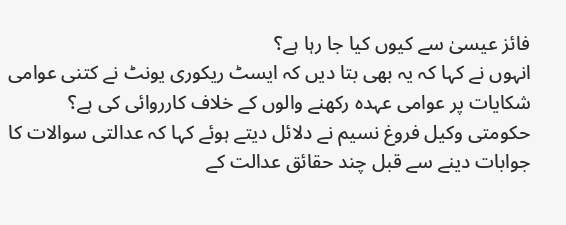فائز عیسیٰ سے کیوں کیا جا رہا ہے؟
انہوں نے کہا کہ یہ بھی بتا دیں کہ ایسٹ ریکوری یونٹ نے کتنی عوامی شکایات پر عوامی عہدہ رکھنے والوں کے خلاف کارروائی کی ہے؟
حکومتی وکیل فروغ نسیم نے دلائل دیتے ہوئے کہا کہ عدالتی سوالات کا جوابات دینے سے قبل چند حقائق عدالت کے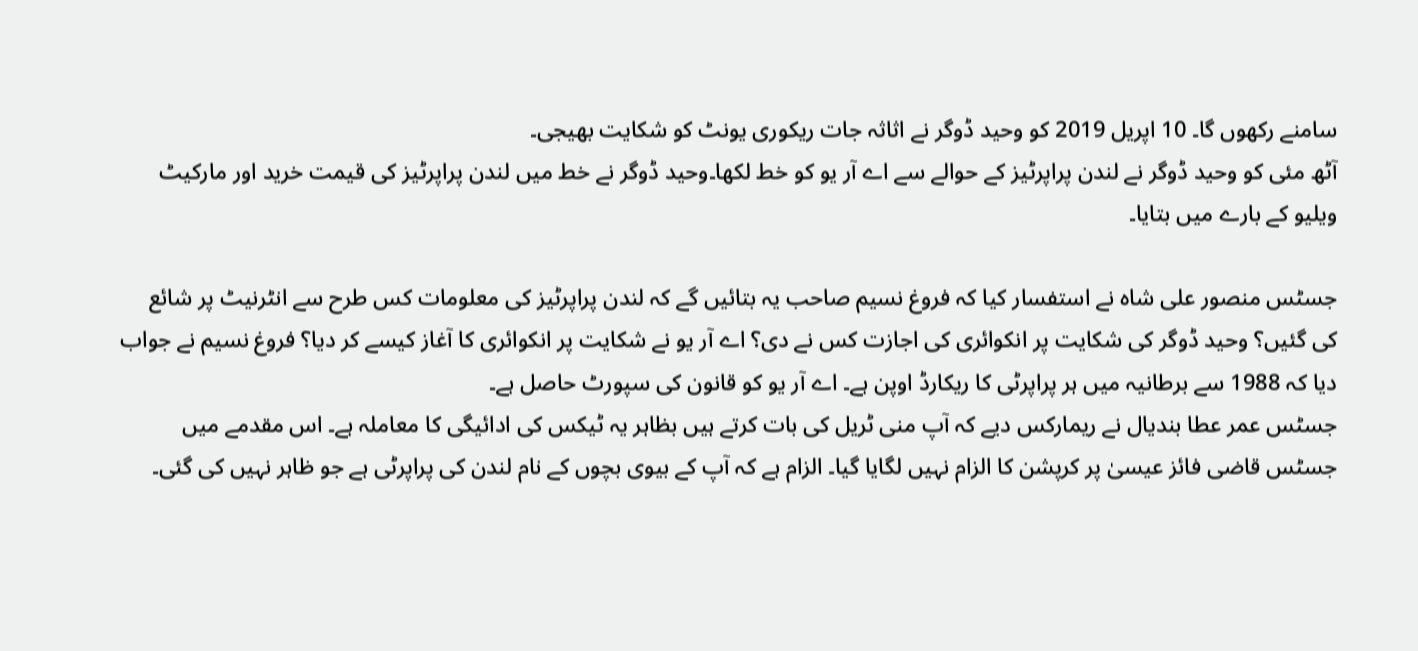سامنے رکھوں گا۔ 10 اپریل 2019 کو وحید ڈوگر نے اثاثہ جات ریکوری یونٹ کو شکایت بھیجی۔
آٹھ مئی کو وحید ڈوگر نے لندن پراپرٹیز کے حوالے سے اے آر یو کو خط لکھا۔وحید ڈوگر نے خط میں لندن پراپرٹیز کی قیمت خرید اور مارکیٹ ویلیو کے بارے میں بتایا۔

جسٹس منصور علی شاہ نے استفسار کیا کہ فروغ نسیم صاحب یہ بتائیں گے کہ لندن پراپرٹیز کی معلومات کس طرح سے انٹرنیٹ پر شائع کی گئیں؟ وحید ڈوگر کی شکایت پر انکوائری کی اجازت کس نے دی؟ اے آر یو نے شکایت پر انکوائری کا آغاز کیسے کر دیا؟ فروغ نسیم نے جواب دیا کہ 1988 سے برطانیہ میں ہر پراپرٹی کا ریکارڈ اوپن ہے۔ اے آر یو کو قانون کی سپورٹ حاصل ہے۔
جسٹس عمر عطا بندیال نے ریمارکس دیے کہ آپ منی ٹریل کی بات کرتے ہیں بظاہر یہ ٹیکس کی ادائیگی کا معاملہ ہے۔ اس مقدمے میں جسٹس قاضی فائز عیسیٰ پر کرپشن کا الزام نہیں لگایا گیا۔ الزام ہے کہ آپ کے بیوی بچوں کے نام لندن کی پراپرٹی ہے جو ظاہر نہیں کی گئی۔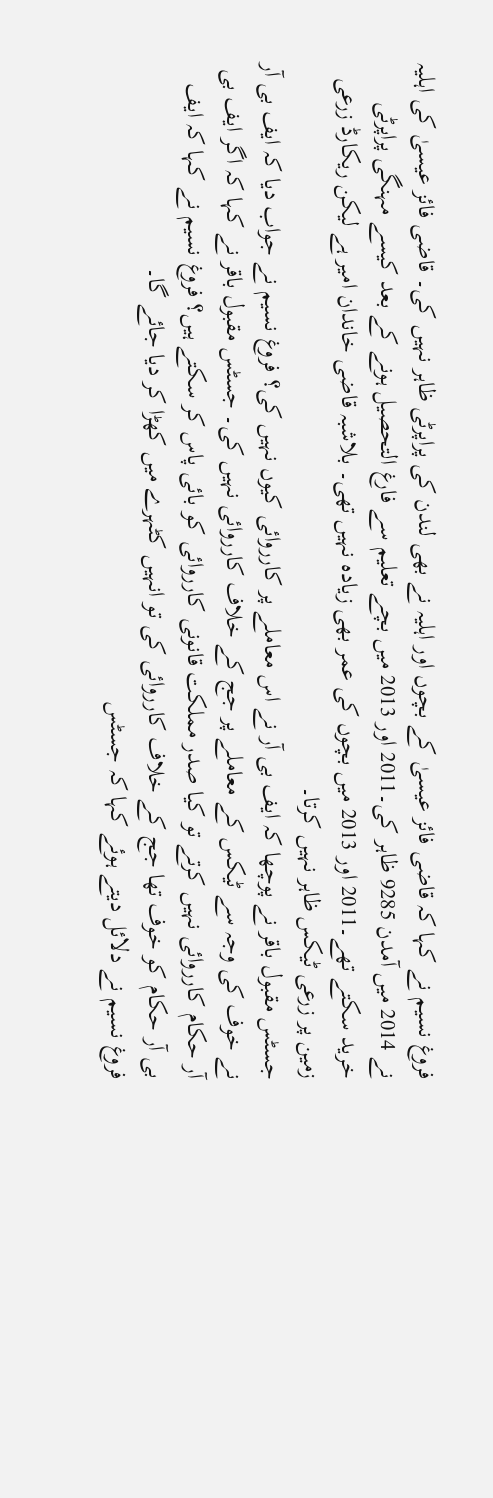فروغ نسیم نے کہا کہ قاضی فائز عیسیٰ کے بچوں اور اہلیہ نے بھی لندن کی پراپرٹی ظاہر نہیں کی۔ قاضی فائز عیسیٰ کی اہلیہ نے 2014 میں آمدن 9285 ظاہر کی۔2011 اور 2013 میں بچے تعلیم سے فارغ التحصیل ہونے کے بعد کیسے مہنگی پراپرٹی خرید سکتے تھے۔2011 اور 2013 میں بچوں کی عمر بھی زیادہ نہیں تھی۔ بلاشبہ قاضی خاندان امیر ہے لیکن ریکارڈ زرعی زمین پر زرعی ٹیکس ظاہر نہیں کرتا۔
جسٹس مقبول باقر نے پوچھا کہ ایف بی آر نے اس معاملے پر کارروائی کیوں نہیں کی؟ فروغ نسیم نے جواب دیا کہ ایف بی آر نے خوف کی وجہ سے ٹیکس کے معاملے پر جج کے خلاف کارروائی نہیں کی۔ جسٹس مقبول باقر نے کہا کہ اگر ایف بی آر حکام کارروائی نہیں کرتے تو کیا صدر مملکت قانونی کارروائی کو بائی پاس کر سکتے ہیں؟ فروغ نسیم نے کہا کہ ایف بی آر حکام کو خوف تھا جج کے خلاف کارروائی کی تو انہیں کٹہرے میں کھڑا کر دیا جائے گا۔
فروغ نسیم نے دلائل دیتے ہوئے کہا کہ جسٹس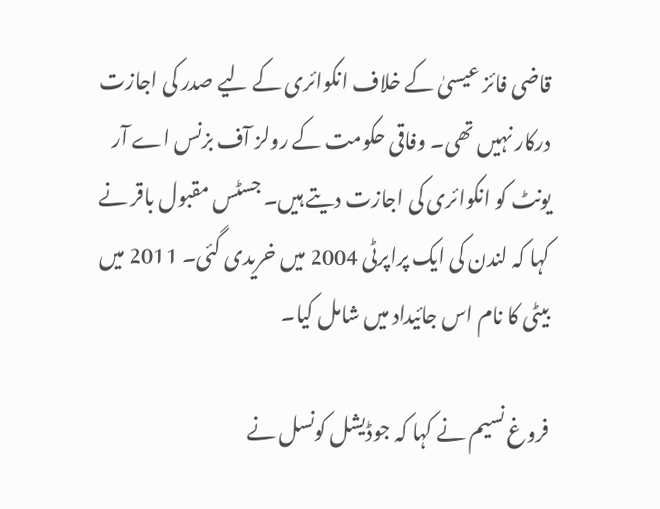قاضی فائز عیسیٰ کے خلاف انکوائری کے لیے صدر کی اجازت درکار نہیں تھی۔ وفاقی حکومت کے رولز آف بزنس اے آر یونٹ کو انکوائری کی اجازت دیتے ہیں۔ جسٹس مقبول باقر نے کہا کہ لندن کی ایک پراپرٹی 2004 میں خریدی گئی۔ 2011 میں بیٹی کا نام اس جائیداد میں شامل کیا۔

فروغ نسیم نے کہا کہ جوڈیشل کونسل نے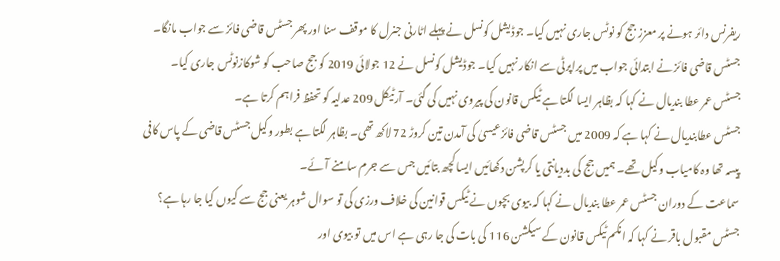ریفرنس دائر ہونے پر معزز جج کو نوٹس جاری نہیں کیا۔ جوڈیشل کونسل نے پہلے اٹارنی جنرل کا موقف سنا اور پھر جسٹس قاضی فائز سے جواب مانگا۔ جسٹس قاضی فائز نے ابتدائی جواب میں پراپرٹی سے انکار نہیں کیا۔ جوڈیشل کونسل نے 12 جولائی 2019 کو جج صاحب کو شوکازنوٹس جاری کیا۔
جسٹس عمر عطا بندیال نے کہا کہ بظاہر ایسا لگتا ہے ٹیکس قانون کی پیروی نہیں کی گئی۔ آرٹیکل 209 عدلیہ کو تحفظ فراہم کرتا ہے۔
جسٹس عطابندیال نے کہا ہے کہ 2009 میں جسٹس قاضی فائزعیسیٰ کی آمدن تین کروڑ 72 لاکھ تھی۔ بظاہر لگتا ہے بطور وکیل جسٹس قاضی کے پاس کافی پیسہ تھا وہ کامیاب وکیل تھے۔ ہمیں جج کی بددیانتی یا کرپشن دکھائیں ایسا کچھ بتائیں جس سے جرم سامنے آئے۔
سماعت کے دوران جسٹس عمر عطا بندیال نے کہا کہ بیوی بچوں نے ٹیکس قوانین کی خلاف ورزی کی تو سوال شوہر یعنی جج سے کیوں کیا جا رہا ہے؟ جسٹس مقبول باقر نے کہا کہ انکم ٹیکس قانون کے سیکشن 116 کی بات کی جا رہی ہے اس میں تو بیوی اور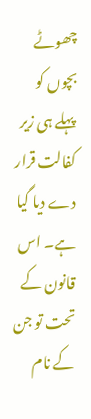چھوٹے بچوں کو پہلے ہی زیر کفالت قرار دے دیا گیا ہے۔ اس قانون کے تحت تو جن کے نام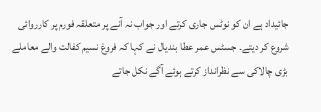جائیداد ہے ان کو نوٹس جاری کرتے اور جواب نہ آنے پر متعلقہ فورم پر کارروائی شروع کر دیتے۔ جسٹس عمر عطا بندیال نے کہا کہ فروغ نسیم کفالت والے معاملے بڑی چالاکی سے نظرانداز کرتے ہوئے آگے نکل جاتے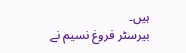ہیں۔
بیرسٹر فروغ نسیم نے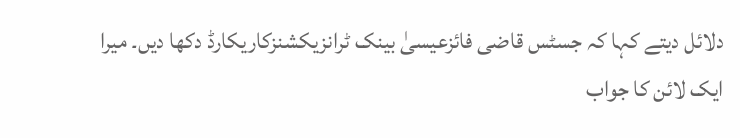دلائل دیتے کہا کہ جسٹس قاضی فائزعیسیٰ بینک ٹرانزیکشنزکاریکارڈ دکھا دیں۔ میرا ایک لائن کا جواب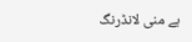ہے منی لانڈرنگ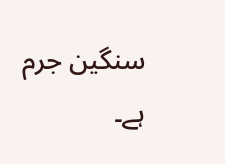سنگین جرم ہے۔